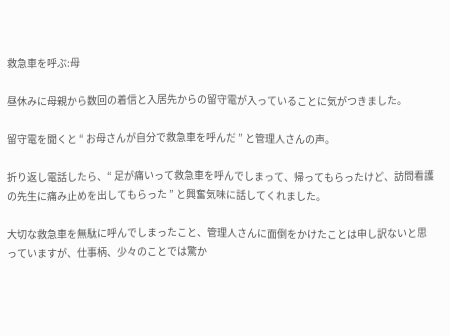救急車を呼ぶ:母

昼休みに母親から数回の着信と入居先からの留守電が入っていることに気がつきました。

留守電を聞くと “ お母さんが自分で救急車を呼んだ ” と管理人さんの声。

折り返し電話したら、“ 足が痛いって救急車を呼んでしまって、帰ってもらったけど、訪問看護の先生に痛み止めを出してもらった ” と興奮気味に話してくれました。

大切な救急車を無駄に呼んでしまったこと、管理人さんに面倒をかけたことは申し訳ないと思っていますが、仕事柄、少々のことでは驚か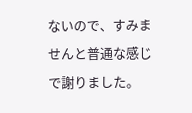ないので、すみませんと普通な感じで謝りました。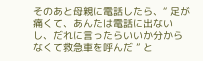そのあと母親に電話したら、“ 足が痛くて、あんたは電話に出ないし、だれに言ったらいいか分からなくて救急車を呼んだ ” と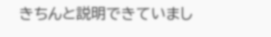きちんと説明できていまし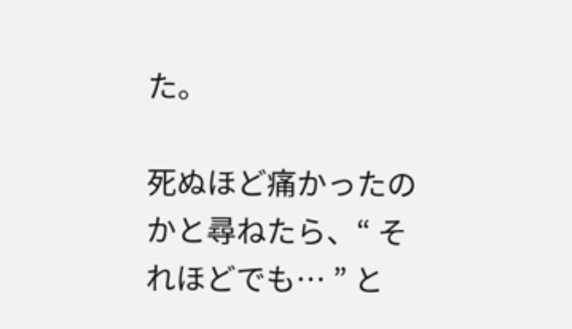た。

死ぬほど痛かったのかと尋ねたら、“ それほどでも… ” と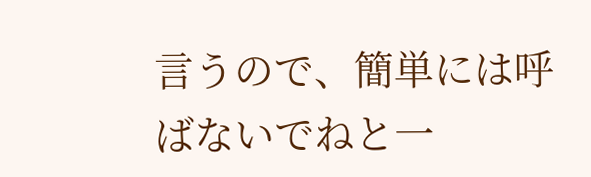言うので、簡単には呼ばないでねと一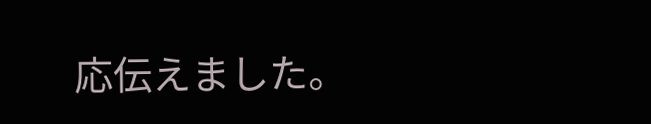応伝えました。